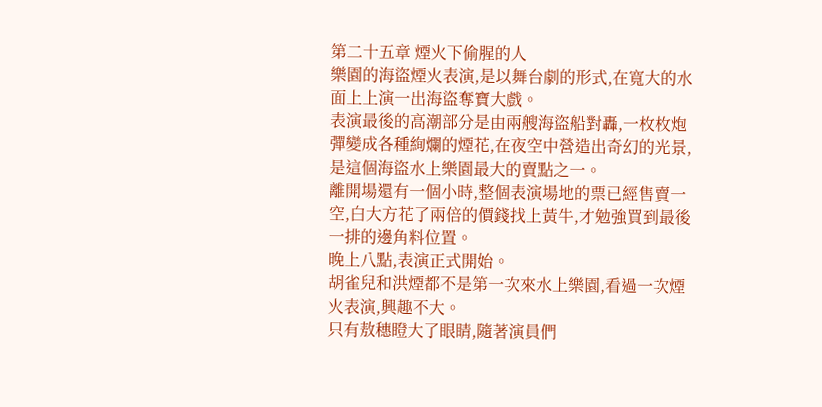第二十五章 煙火下偷腥的人
樂園的海盜煙火表演,是以舞台劇的形式,在寬大的水面上上演一出海盜奪寶大戲。
表演最後的高潮部分是由兩艘海盜船對轟,一枚枚炮彈變成各種絢爛的煙花,在夜空中營造出奇幻的光景,是這個海盜水上樂園最大的賣點之一。
離開場還有一個小時,整個表演場地的票已經售賣一空,白大方花了兩倍的價錢找上黃牛,才勉強買到最後一排的邊角料位置。
晚上八點,表演正式開始。
胡雀兒和洪煙都不是第一次來水上樂園,看過一次煙火表演,興趣不大。
只有敖穗瞪大了眼睛,隨著演員們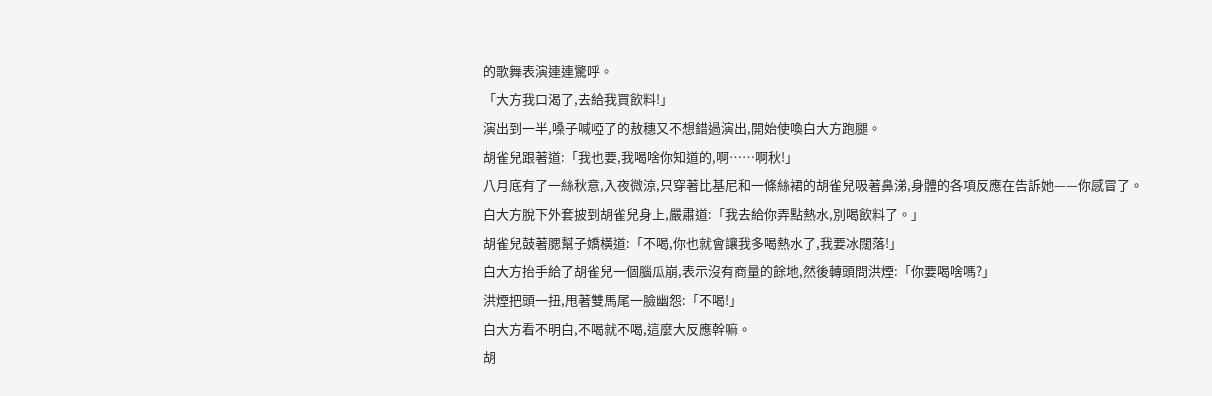的歌舞表演連連驚呼。
「大方我口渴了,去給我買飲料!」
演出到一半,嗓子喊啞了的敖穗又不想錯過演出,開始使喚白大方跑腿。
胡雀兒跟著道:「我也要,我喝啥你知道的,啊……啊秋!」
八月底有了一絲秋意,入夜微涼,只穿著比基尼和一條絲裙的胡雀兒吸著鼻涕,身體的各項反應在告訴她——你感冒了。
白大方脫下外套披到胡雀兒身上,嚴肅道:「我去給你弄點熱水,別喝飲料了。」
胡雀兒鼓著腮幫子嬌橫道:「不喝,你也就會讓我多喝熱水了,我要冰闊落!」
白大方抬手給了胡雀兒一個腦瓜崩,表示沒有商量的餘地,然後轉頭問洪煙:「你要喝啥嗎?」
洪煙把頭一扭,甩著雙馬尾一臉幽怨:「不喝!」
白大方看不明白,不喝就不喝,這麼大反應幹嘛。
胡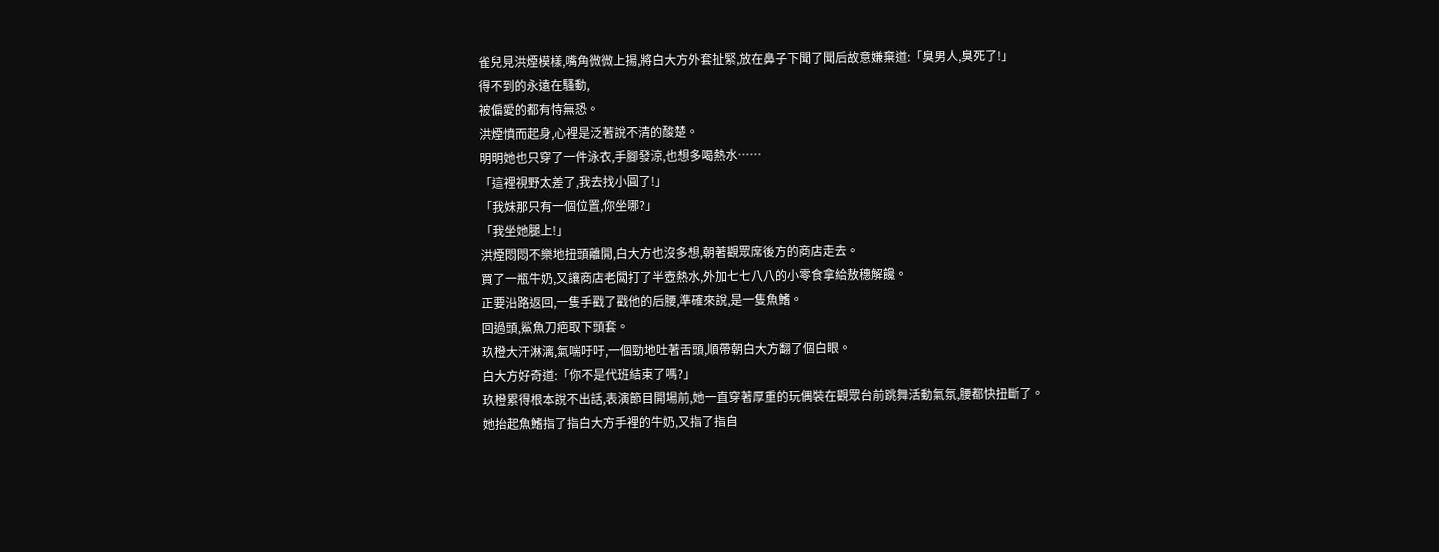雀兒見洪煙模樣,嘴角微微上揚,將白大方外套扯緊,放在鼻子下聞了聞后故意嫌棄道:「臭男人,臭死了!」
得不到的永遠在騷動,
被偏愛的都有恃無恐。
洪煙憤而起身,心裡是泛著說不清的酸楚。
明明她也只穿了一件泳衣,手腳發涼,也想多喝熱水……
「這裡視野太差了,我去找小圓了!」
「我妹那只有一個位置,你坐哪?」
「我坐她腿上!」
洪煙悶悶不樂地扭頭離開,白大方也沒多想,朝著觀眾席後方的商店走去。
買了一瓶牛奶,又讓商店老闆打了半壺熱水,外加七七八八的小零食拿給敖穗解饞。
正要沿路返回,一隻手戳了戳他的后腰,準確來說,是一隻魚鰭。
回過頭,鯊魚刀疤取下頭套。
玖橙大汗淋漓,氣喘吁吁,一個勁地吐著舌頭,順帶朝白大方翻了個白眼。
白大方好奇道:「你不是代班結束了嗎?」
玖橙累得根本說不出話,表演節目開場前,她一直穿著厚重的玩偶裝在觀眾台前跳舞活動氣氛,腰都快扭斷了。
她抬起魚鰭指了指白大方手裡的牛奶,又指了指自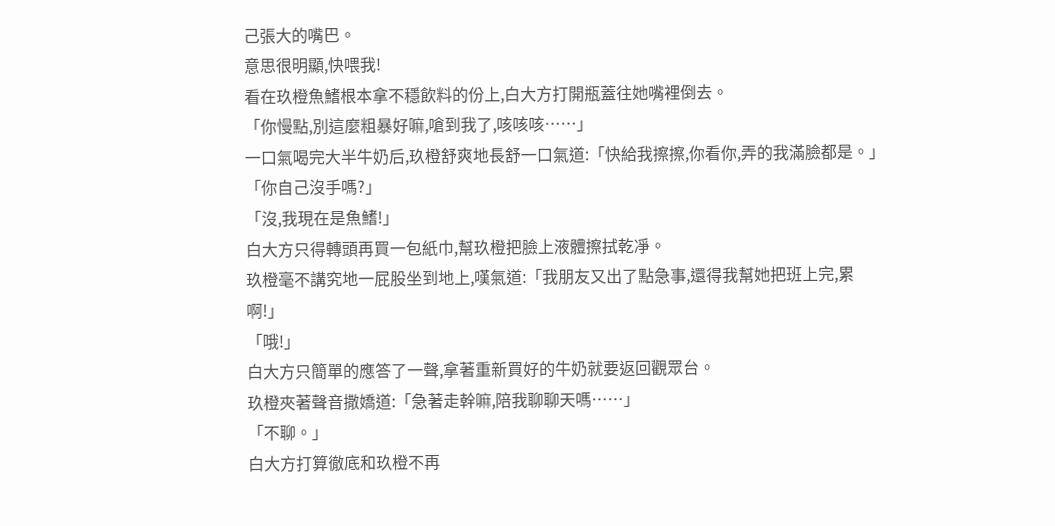己張大的嘴巴。
意思很明顯,快喂我!
看在玖橙魚鰭根本拿不穩飲料的份上,白大方打開瓶蓋往她嘴裡倒去。
「你慢點,別這麼粗暴好嘛,嗆到我了,咳咳咳……」
一口氣喝完大半牛奶后,玖橙舒爽地長舒一口氣道:「快給我擦擦,你看你,弄的我滿臉都是。」
「你自己沒手嗎?」
「沒,我現在是魚鰭!」
白大方只得轉頭再買一包紙巾,幫玖橙把臉上液體擦拭乾凈。
玖橙毫不講究地一屁股坐到地上,嘆氣道:「我朋友又出了點急事,還得我幫她把班上完,累啊!」
「哦!」
白大方只簡單的應答了一聲,拿著重新買好的牛奶就要返回觀眾台。
玖橙夾著聲音撒嬌道:「急著走幹嘛,陪我聊聊天嗎……」
「不聊。」
白大方打算徹底和玖橙不再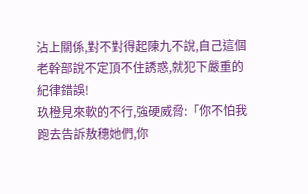沾上關係,對不對得起陳九不說,自己這個老幹部說不定頂不住誘惑,就犯下嚴重的紀律錯誤!
玖橙見來軟的不行,強硬威脅:「你不怕我跑去告訴敖穗她們,你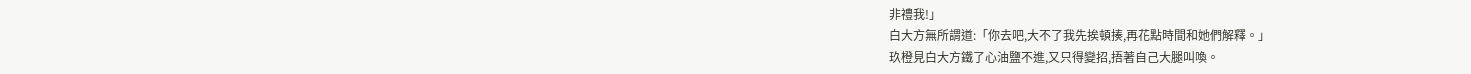非禮我!」
白大方無所謂道:「你去吧,大不了我先挨頓揍,再花點時間和她們解釋。」
玖橙見白大方鐵了心油鹽不進,又只得變招,捂著自己大腿叫喚。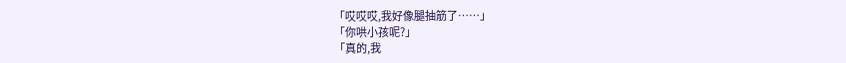「哎哎哎,我好像腿抽筋了……」
「你哄小孩呢?」
「真的,我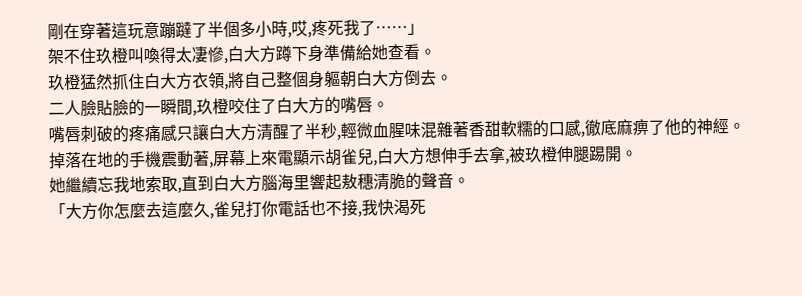剛在穿著這玩意蹦躂了半個多小時,哎,疼死我了……」
架不住玖橙叫喚得太凄慘,白大方蹲下身準備給她查看。
玖橙猛然抓住白大方衣領,將自己整個身軀朝白大方倒去。
二人臉貼臉的一瞬間,玖橙咬住了白大方的嘴唇。
嘴唇刺破的疼痛感只讓白大方清醒了半秒,輕微血腥味混雜著香甜軟糯的口感,徹底麻痹了他的神經。
掉落在地的手機震動著,屏幕上來電顯示胡雀兒,白大方想伸手去拿,被玖橙伸腿踢開。
她繼續忘我地索取,直到白大方腦海里響起敖穗清脆的聲音。
「大方你怎麼去這麼久,雀兒打你電話也不接,我快渴死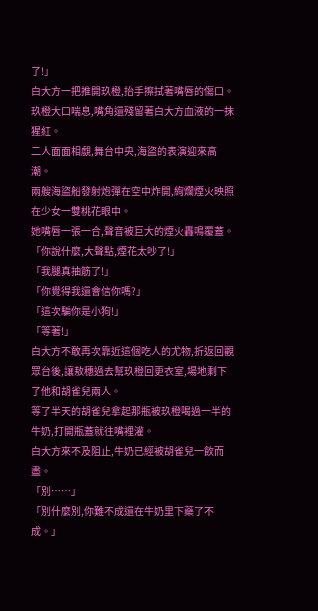了!」
白大方一把推開玖橙,抬手擦拭著嘴唇的傷口。
玖橙大口喘息,嘴角還殘留著白大方血液的一抹猩紅。
二人面面相覷,舞台中央,海盜的表演迎來高潮。
兩艘海盜船發射炮彈在空中炸開,絢爛煙火映照在少女一雙桃花眼中。
她嘴唇一張一合,聲音被巨大的煙火轟鳴覆蓋。
「你說什麼,大聲點,煙花太吵了!」
「我腿真抽筋了!」
「你覺得我還會信你嗎?」
「這次騙你是小狗!」
「等著!」
白大方不敢再次靠近這個吃人的尤物,折返回觀眾台後,讓敖穗過去幫玖橙回更衣室,場地剩下了他和胡雀兒兩人。
等了半天的胡雀兒拿起那瓶被玖橙喝過一半的牛奶,打開瓶蓋就往嘴裡灌。
白大方來不及阻止,牛奶已經被胡雀兒一飲而盡。
「別……」
「別什麼別,你難不成還在牛奶里下藥了不成。」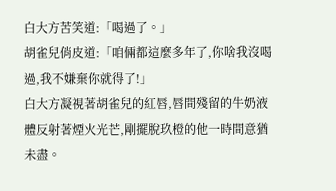白大方苦笑道:「喝過了。」
胡雀兒俏皮道:「咱倆都這麼多年了,你啥我沒喝過,我不嫌棄你就得了!」
白大方凝視著胡雀兒的紅唇,唇間殘留的牛奶液體反射著煙火光芒,剛擺脫玖橙的他一時間意猶未盡。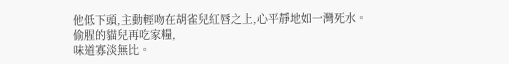他低下頭,主動輕吻在胡雀兒紅唇之上,心平靜地如一灣死水。
偷腥的貓兒再吃家糧,
味道寡淡無比。